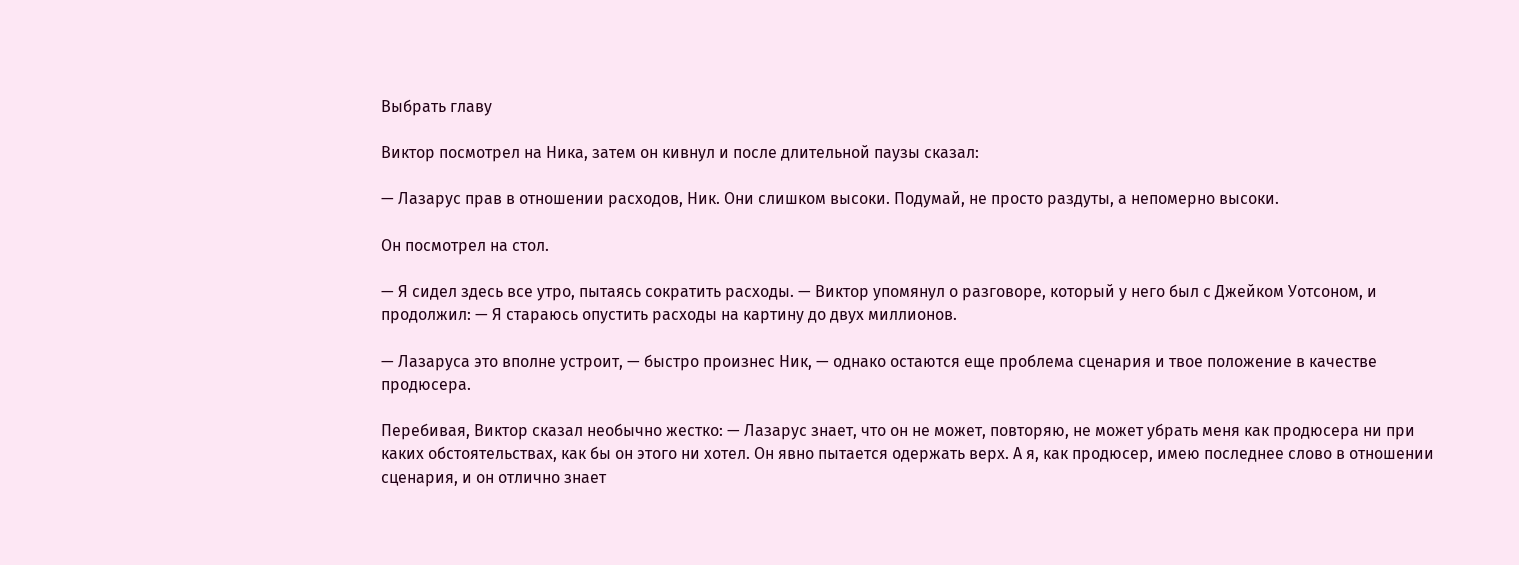Выбрать главу

Виктор посмотрел на Ника, затем он кивнул и после длительной паузы сказал:

— Лазарус прав в отношении расходов, Ник. Они слишком высоки. Подумай, не просто раздуты, а непомерно высоки.

Он посмотрел на стол.

— Я сидел здесь все утро, пытаясь сократить расходы. — Виктор упомянул о разговоре, который у него был с Джейком Уотсоном, и продолжил: — Я стараюсь опустить расходы на картину до двух миллионов.

— Лазаруса это вполне устроит, — быстро произнес Ник, — однако остаются еще проблема сценария и твое положение в качестве продюсера.

Перебивая, Виктор сказал необычно жестко: — Лазарус знает, что он не может, повторяю, не может убрать меня как продюсера ни при каких обстоятельствах, как бы он этого ни хотел. Он явно пытается одержать верх. А я, как продюсер, имею последнее слово в отношении сценария, и он отлично знает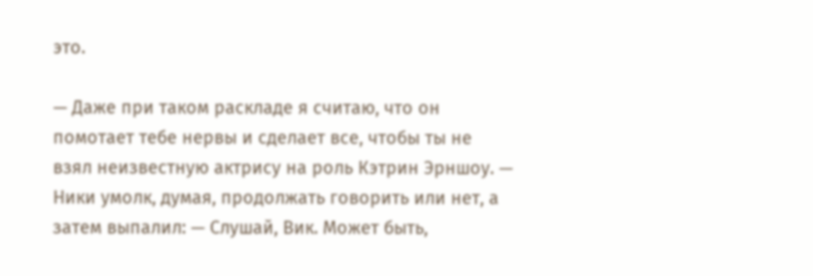это.

— Даже при таком раскладе я считаю, что он помотает тебе нервы и сделает все, чтобы ты не взял неизвестную актрису на роль Кэтрин Эрншоу. — Ники умолк, думая, продолжать говорить или нет, а затем выпалил: — Слушай, Вик. Может быть,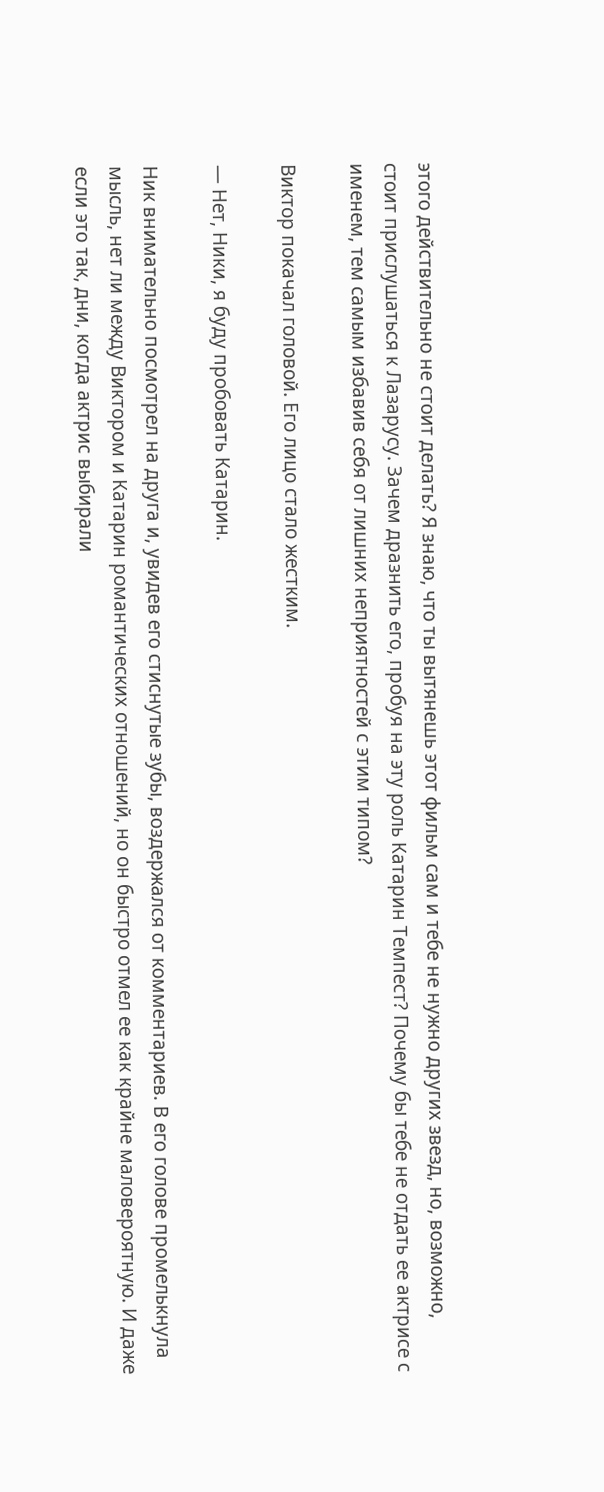этого действительно не стоит делать? Я знаю, что ты вытянешь этот фильм сам и тебе не нужно других звезд, но, возможно, стоит прислушаться к Лазарусу. Зачем дразнить его, пробуя на эту роль Катарин Темпест? Почему бы тебе не отдать ее актрисе с именем, тем самым избавив себя от лишних неприятностей с этим типом?

Виктор покачал головой. Его лицо стало жестким.

— Нет, Ники, я буду пробовать Катарин.

Ник внимательно посмотрел на друга и, увидев его стиснутые зубы, воздержался от комментариев. В его голове промелькнула мысль, нет ли между Виктором и Катарин романтических отношений, но он быстро отмел ее как крайне маловероятную. И даже если это так, дни, когда актрис выбирали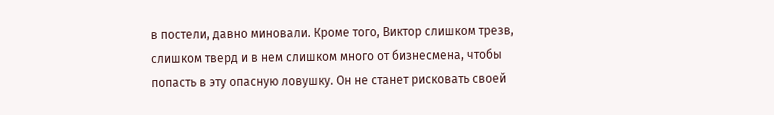в постели, давно миновали. Кроме того, Виктор слишком трезв, слишком тверд и в нем слишком много от бизнесмена, чтобы попасть в эту опасную ловушку. Он не станет рисковать своей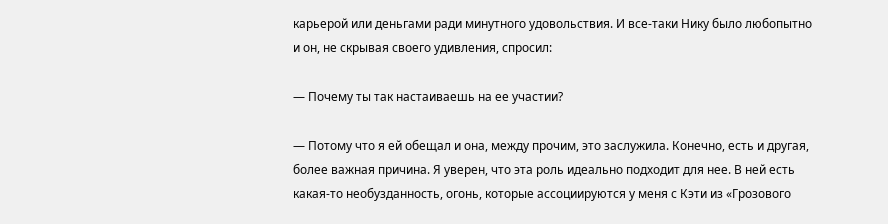карьерой или деньгами ради минутного удовольствия. И все-таки Нику было любопытно и он, не скрывая своего удивления, спросил:

— Почему ты так настаиваешь на ее участии?

— Потому что я ей обещал и она, между прочим, это заслужила. Конечно, есть и другая, более важная причина. Я уверен, что эта роль идеально подходит для нее. В ней есть какая-то необузданность, огонь, которые ассоциируются у меня с Кэти из «Грозового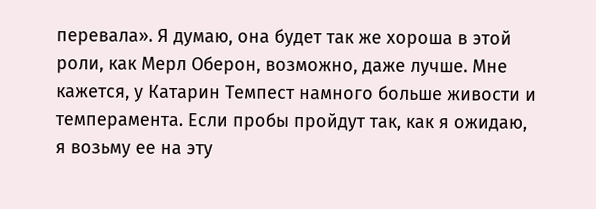перевала». Я думаю, она будет так же хороша в этой роли, как Мерл Оберон, возможно, даже лучше. Мне кажется, у Катарин Темпест намного больше живости и темперамента. Если пробы пройдут так, как я ожидаю, я возьму ее на эту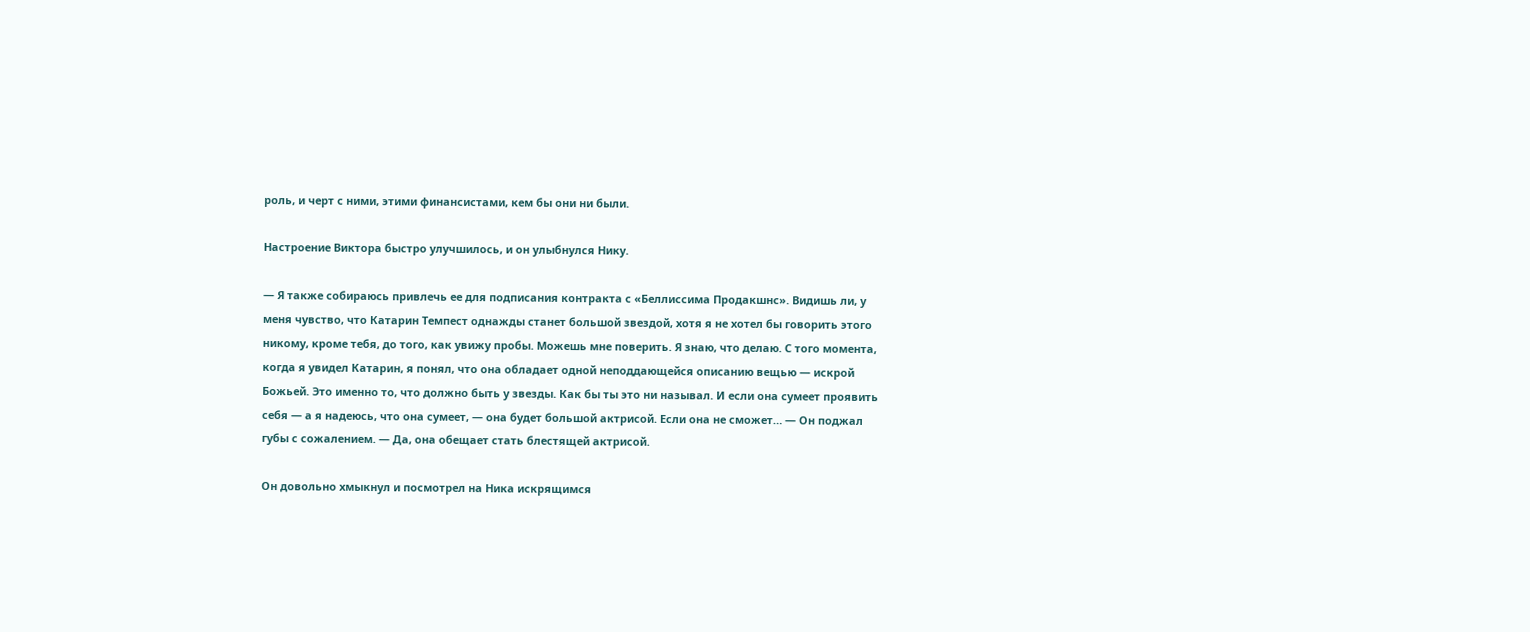роль, и черт с ними, этими финансистами, кем бы они ни были.

Настроение Виктора быстро улучшилось, и он улыбнулся Нику.

— Я также собираюсь привлечь ее для подписания контракта с «Беллиссима Продакшнс». Видишь ли, у меня чувство, что Катарин Темпест однажды станет большой звездой, хотя я не хотел бы говорить этого никому, кроме тебя, до того, как увижу пробы. Можешь мне поверить. Я знаю, что делаю. С того момента, когда я увидел Катарин, я понял, что она обладает одной неподдающейся описанию вещью — искрой Божьей. Это именно то, что должно быть у звезды. Как бы ты это ни называл. И если она сумеет проявить себя — а я надеюсь, что она сумеет, — она будет большой актрисой. Если она не сможет… — Он поджал губы с сожалением. — Да, она обещает стать блестящей актрисой.

Он довольно хмыкнул и посмотрел на Ника искрящимся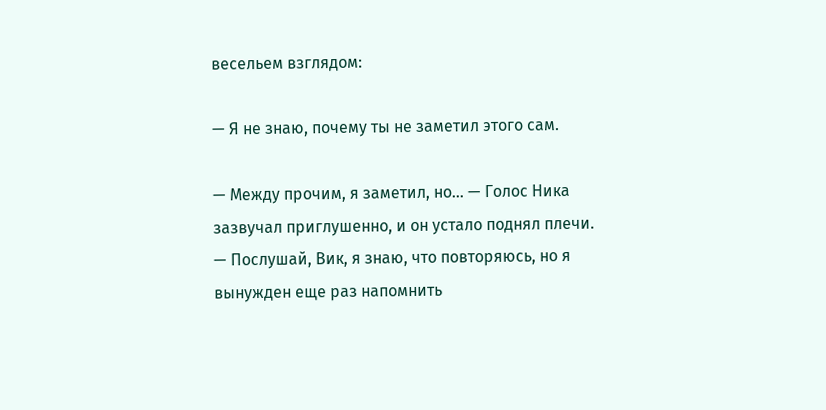весельем взглядом:

— Я не знаю, почему ты не заметил этого сам.

— Между прочим, я заметил, но… — Голос Ника зазвучал приглушенно, и он устало поднял плечи. — Послушай, Вик, я знаю, что повторяюсь, но я вынужден еще раз напомнить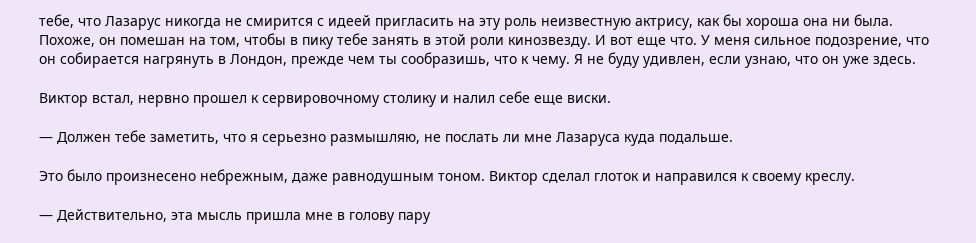тебе, что Лазарус никогда не смирится с идеей пригласить на эту роль неизвестную актрису, как бы хороша она ни была. Похоже, он помешан на том, чтобы в пику тебе занять в этой роли кинозвезду. И вот еще что. У меня сильное подозрение, что он собирается нагрянуть в Лондон, прежде чем ты сообразишь, что к чему. Я не буду удивлен, если узнаю, что он уже здесь.

Виктор встал, нервно прошел к сервировочному столику и налил себе еще виски.

— Должен тебе заметить, что я серьезно размышляю, не послать ли мне Лазаруса куда подальше.

Это было произнесено небрежным, даже равнодушным тоном. Виктор сделал глоток и направился к своему креслу.

— Действительно, эта мысль пришла мне в голову пару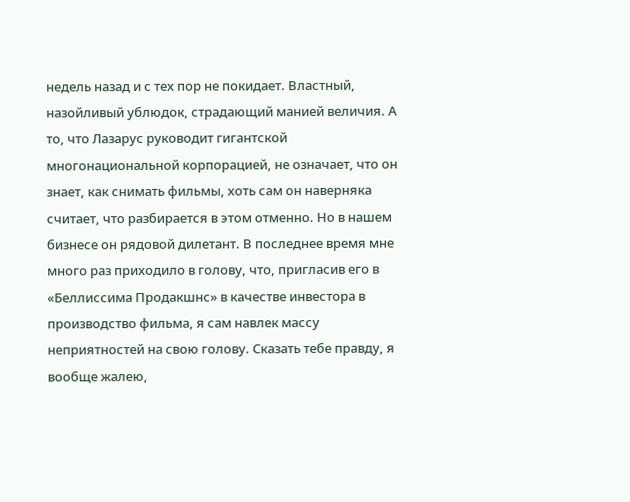недель назад и с тех пор не покидает. Властный, назойливый ублюдок, страдающий манией величия. А то, что Лазарус руководит гигантской многонациональной корпорацией, не означает, что он знает, как снимать фильмы, хоть сам он наверняка считает, что разбирается в этом отменно. Но в нашем бизнесе он рядовой дилетант. В последнее время мне много раз приходило в голову, что, пригласив его в «Беллиссима Продакшнс» в качестве инвестора в производство фильма, я сам навлек массу неприятностей на свою голову. Сказать тебе правду, я вообще жалею,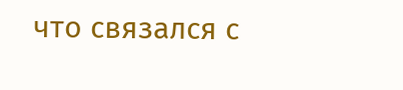что связался с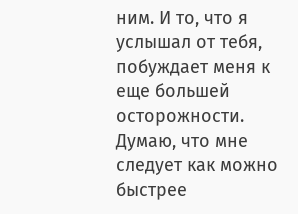ним. И то, что я услышал от тебя, побуждает меня к еще большей осторожности. Думаю, что мне следует как можно быстрее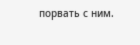порвать с ним.